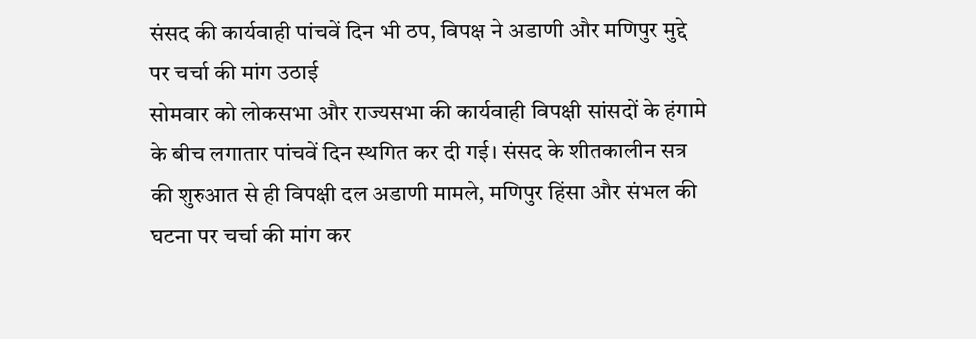संसद की कार्यवाही पांचवें दिन भी ठप, विपक्ष ने अडाणी और मणिपुर मुद्दे पर चर्चा की मांग उठाई
सोमवार को लोकसभा और राज्यसभा की कार्यवाही विपक्षी सांसदों के हंगामे के बीच लगातार पांचवें दिन स्थगित कर दी गई। संसद के शीतकालीन सत्र की शुरुआत से ही विपक्षी दल अडाणी मामले, मणिपुर हिंसा और संभल की घटना पर चर्चा की मांग कर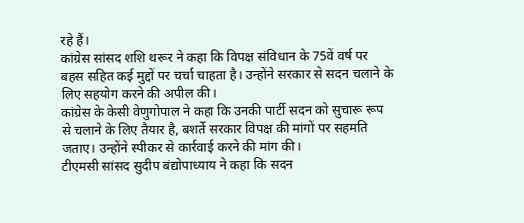रहे हैं।
कांग्रेस सांसद शशि थरूर ने कहा कि विपक्ष संविधान के 75वें वर्ष पर बहस सहित कई मुद्दों पर चर्चा चाहता है। उन्होंने सरकार से सदन चलाने के लिए सहयोग करने की अपील की।
कांग्रेस के केसी वेणुगोपाल ने कहा कि उनकी पार्टी सदन को सुचारू रूप से चलाने के लिए तैयार है, बशर्ते सरकार विपक्ष की मांगों पर सहमति जताए। उन्होंने स्पीकर से कार्रवाई करने की मांग की।
टीएमसी सांसद सुदीप बंद्योपाध्याय ने कहा कि सदन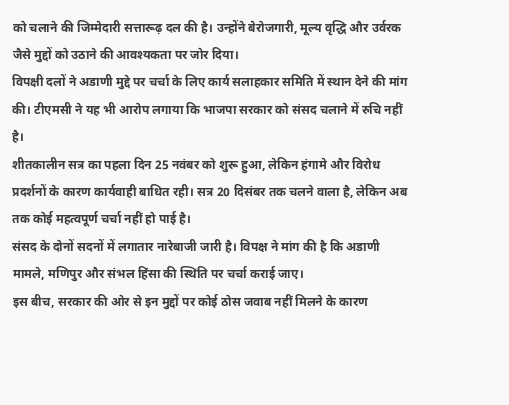को चलाने की जिम्मेदारी सत्तारूढ़ दल की है। उन्होंने बेरोजगारी, मूल्य वृद्धि और उर्वरक जैसे मुद्दों को उठाने की आवश्यकता पर जोर दिया।
विपक्षी दलों ने अडाणी मुद्दे पर चर्चा के लिए कार्य सलाहकार समिति में स्थान देने की मांग की। टीएमसी ने यह भी आरोप लगाया कि भाजपा सरकार को संसद चलाने में रुचि नहीं है।
शीतकालीन सत्र का पहला दिन 25 नवंबर को शुरू हुआ, लेकिन हंगामे और विरोध प्रदर्शनों के कारण कार्यवाही बाधित रही। सत्र 20 दिसंबर तक चलने वाला है, लेकिन अब तक कोई महत्वपूर्ण चर्चा नहीं हो पाई है।
संसद के दोनों सदनों में लगातार नारेबाजी जारी है। विपक्ष ने मांग की है कि अडाणी मामले, मणिपुर और संभल हिंसा की स्थिति पर चर्चा कराई जाए।
इस बीच, सरकार की ओर से इन मुद्दों पर कोई ठोस जवाब नहीं मिलने के कारण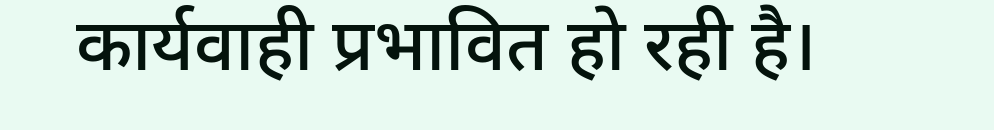कार्यवाही प्रभावित हो रही है।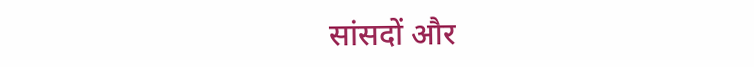सांसदों और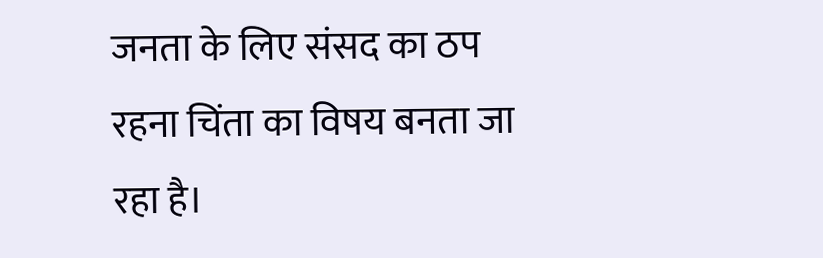जनता के लिए संसद का ठप रहना चिंता का विषय बनता जा रहा है।